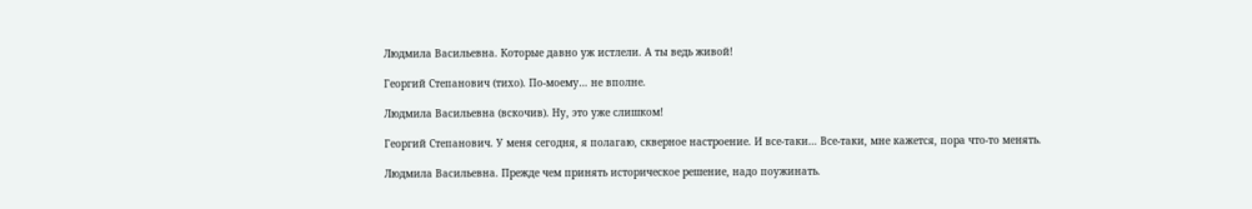Людмила Васильевна. Которые давно уж истлели. А ты ведь живой!

Георгий Степанович (тихо). По-моему… не вполне.

Людмила Васильевна (вскочив). Ну, это уже слишком!

Георгий Степанович. У меня сегодня, я полагаю, скверное настроение. И все-таки… Все-таки, мне кажется, пора что-то менять.

Людмила Васильевна. Прежде чем принять историческое решение, надо поужинать.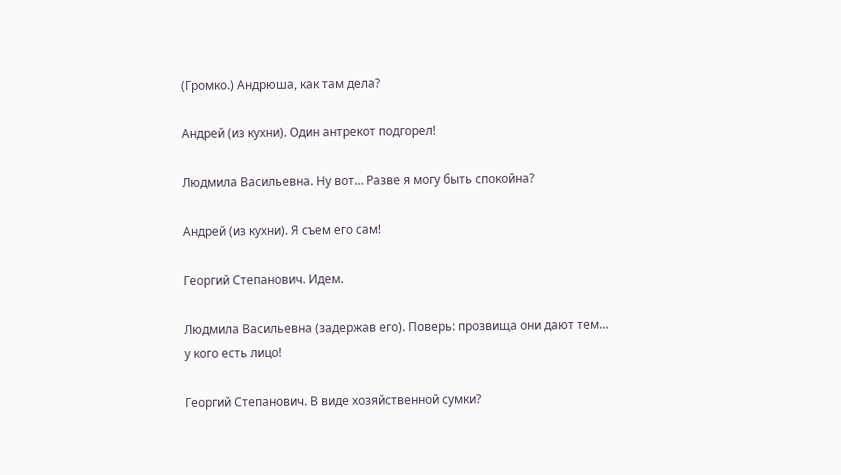(Громко.) Андрюша, как там дела?

Андрей (из кухни). Один антрекот подгорел!

Людмила Васильевна. Ну вот… Разве я могу быть спокойна?

Андрей (из кухни). Я съем его сам!

Георгий Степанович. Идем.

Людмила Васильевна (задержав его). Поверь: прозвища они дают тем… у кого есть лицо!

Георгий Степанович. В виде хозяйственной сумки?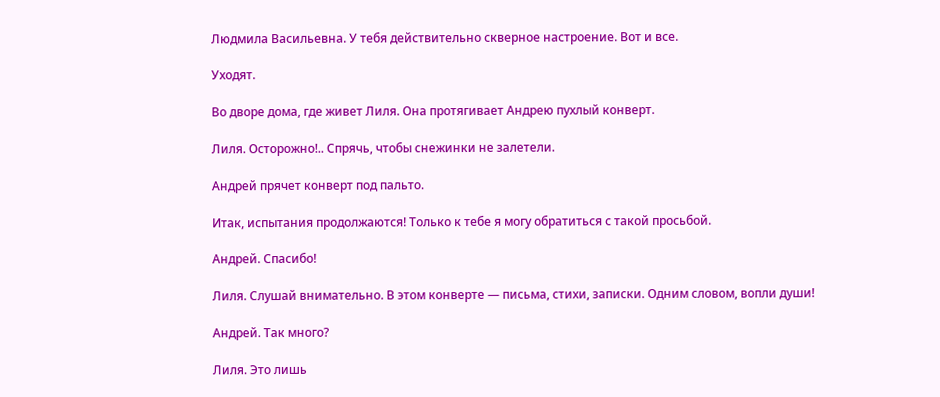Людмила Васильевна. У тебя действительно скверное настроение. Вот и все.

Уходят.

Во дворе дома, где живет Лиля. Она протягивает Андрею пухлый конверт.

Лиля. Осторожно!.. Спрячь, чтобы снежинки не залетели.

Андрей прячет конверт под пальто.

Итак, испытания продолжаются! Только к тебе я могу обратиться с такой просьбой.

Андрей. Спасибо!

Лиля. Слушай внимательно. В этом конверте — письма, стихи, записки. Одним словом, вопли души!

Андрей. Так много?

Лиля. Это лишь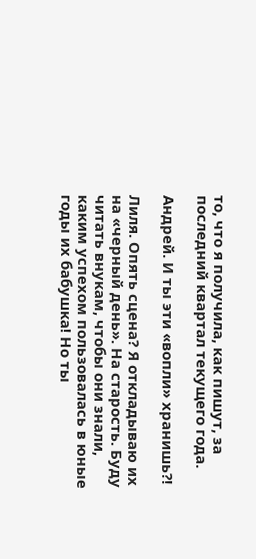то, что я получила, как пишут, за последний квартал текущего года.

Андрей. И ты эти «вопли» хранишь?!

Лиля. Опять сцена? Я откладываю их на «черный день». На старость. Буду читать внукам, чтобы они знали, каким успехом пользовалась в юные годы их бабушка! Но ты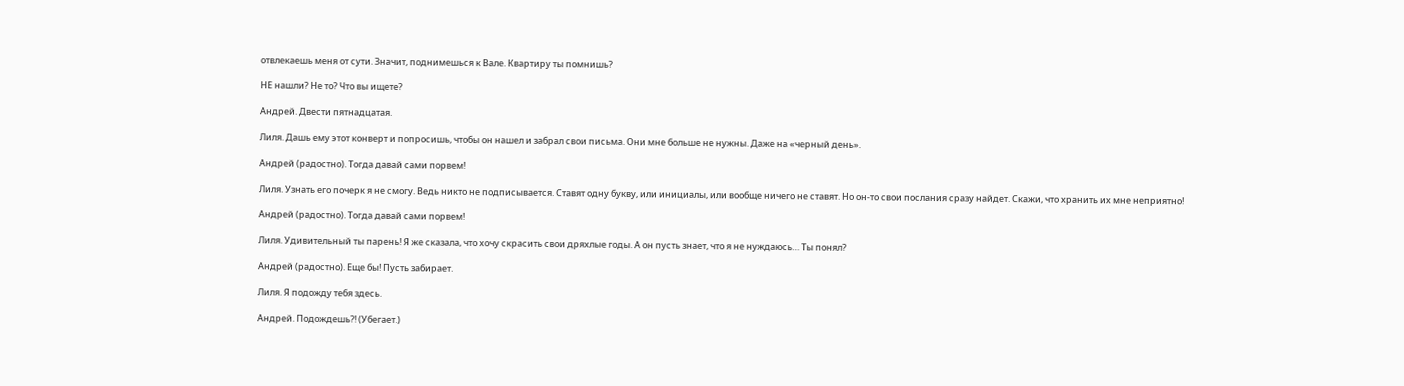отвлекаешь меня от сути. Значит, поднимешься к Вале. Квартиру ты помнишь?

НЕ нашли? Не то? Что вы ищете?

Андрей. Двести пятнадцатая.

Лиля. Дашь ему этот конверт и попросишь, чтобы он нашел и забрал свои письма. Они мне больше не нужны. Даже на «черный день».

Андрей (радостно). Тогда давай сами порвем!

Лиля. Узнать его почерк я не смогу. Ведь никто не подписывается. Ставят одну букву, или инициалы, или вообще ничего не ставят. Но он-то свои послания сразу найдет. Скажи, что хранить их мне неприятно!

Андрей (радостно). Тогда давай сами порвем!

Лиля. Удивительный ты парень! Я же сказала, что хочу скрасить свои дряхлые годы. А он пусть знает, что я не нуждаюсь… Ты понял?

Андрей (радостно). Еще бы! Пусть забирает.

Лиля. Я подожду тебя здесь.

Андрей. Подождешь?! (Убегает.)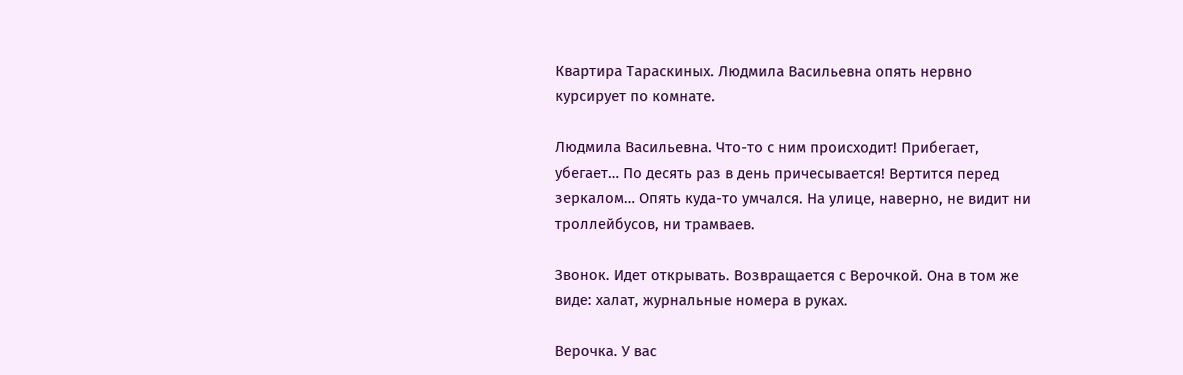Квартира Тараскиных. Людмила Васильевна опять нервно курсирует по комнате.

Людмила Васильевна. Что-то с ним происходит! Прибегает, убегает… По десять раз в день причесывается! Вертится перед зеркалом… Опять куда-то умчался. На улице, наверно, не видит ни троллейбусов, ни трамваев.

Звонок. Идет открывать. Возвращается с Верочкой. Она в том же виде: халат, журнальные номера в руках.

Верочка. У вас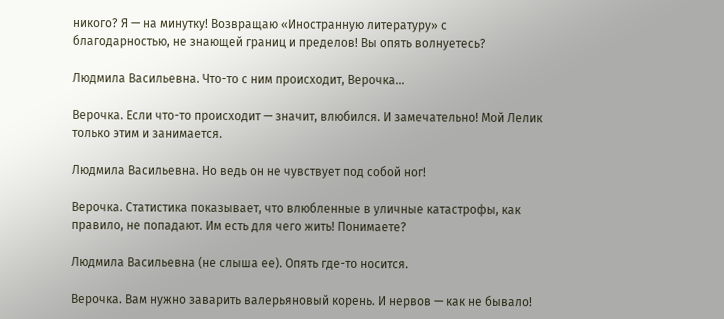никого? Я — на минутку! Возвращаю «Иностранную литературу» с благодарностью, не знающей границ и пределов! Вы опять волнуетесь?

Людмила Васильевна. Что-то с ним происходит, Верочка…

Верочка. Если что-то происходит — значит, влюбился. И замечательно! Мой Лелик только этим и занимается.

Людмила Васильевна. Но ведь он не чувствует под собой ног!

Верочка. Статистика показывает, что влюбленные в уличные катастрофы, как правило, не попадают. Им есть для чего жить! Понимаете?

Людмила Васильевна (не слыша ее). Опять где-то носится.

Верочка. Вам нужно заварить валерьяновый корень. И нервов — как не бывало!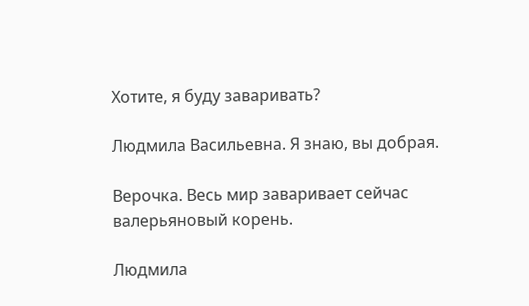Хотите, я буду заваривать?

Людмила Васильевна. Я знаю, вы добрая.

Верочка. Весь мир заваривает сейчас валерьяновый корень.

Людмила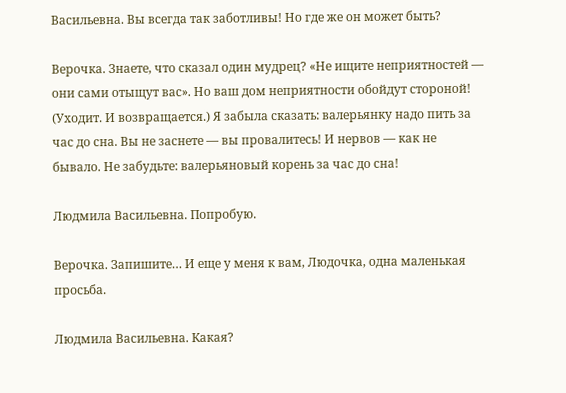Васильевна. Вы всегда так заботливы! Но где же он может быть?

Верочка. Знаете, что сказал один мудрец? «Не ищите неприятностей — они сами отыщут вас». Но ваш дом неприятности обойдут стороной! (Уходит. И возвращается.) Я забыла сказать: валерьянку надо пить за час до сна. Вы не заснете — вы провалитесь! И нервов — как не бывало. Не забудьте: валерьяновый корень за час до сна!

Людмила Васильевна. Попробую.

Верочка. Запишите… И еще у меня к вам, Людочка, одна маленькая просьба.

Людмила Васильевна. Какая?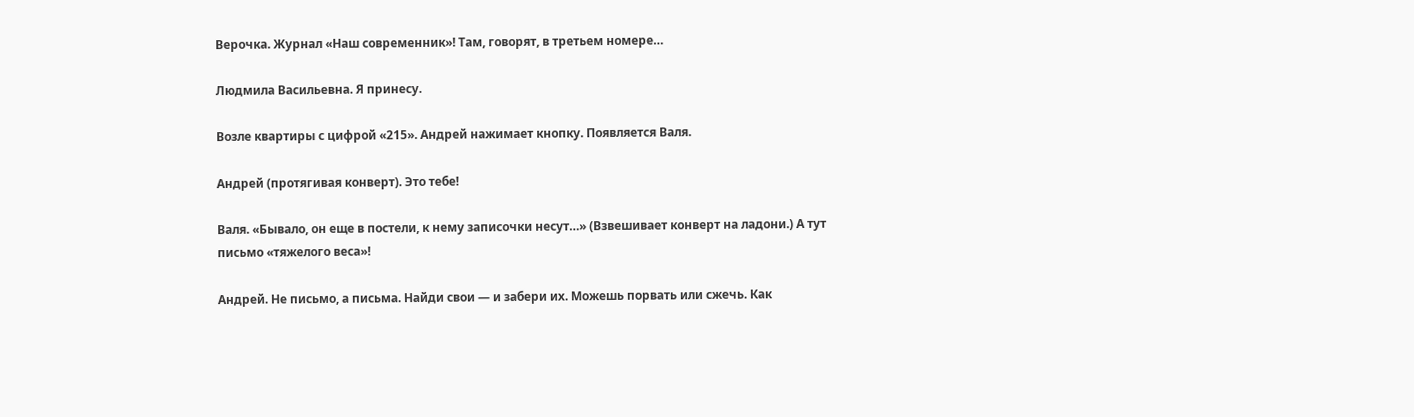Верочка. Журнал «Наш современник»! Там, говорят, в третьем номере…

Людмила Васильевна. Я принесу.

Возле квартиры с цифрой «215». Андрей нажимает кнопку. Появляется Валя.

Андрей (протягивая конверт). Это тебе!

Валя. «Бывало, он еще в постели, к нему записочки несут…» (Взвешивает конверт на ладони.) А тут письмо «тяжелого веса»!

Андрей. Не письмо, а письма. Найди свои — и забери их. Можешь порвать или сжечь. Как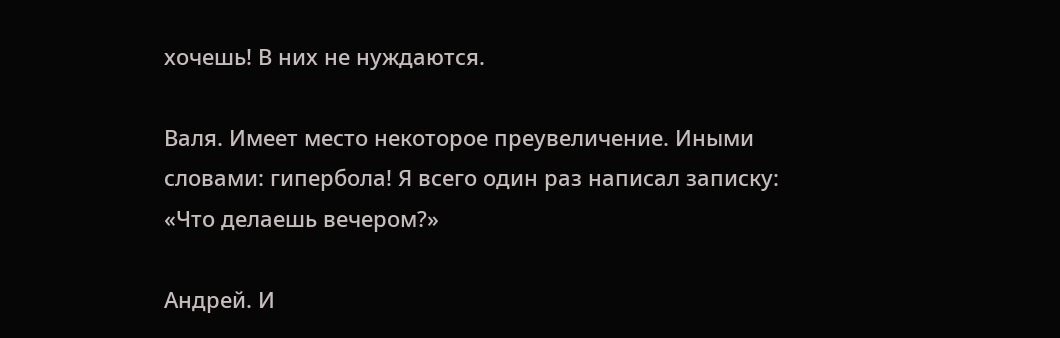хочешь! В них не нуждаются.

Валя. Имеет место некоторое преувеличение. Иными словами: гипербола! Я всего один раз написал записку: «Что делаешь вечером?»

Андрей. И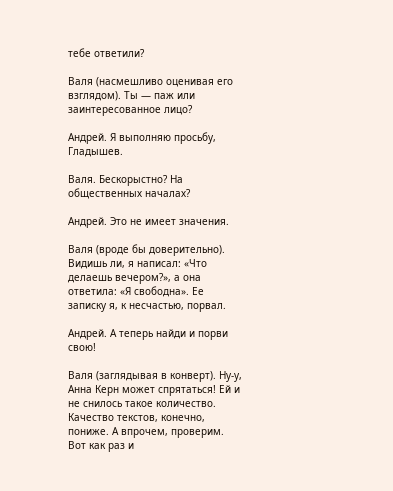тебе ответили?

Валя (насмешливо оценивая его взглядом). Ты — паж или заинтересованное лицо?

Андрей. Я выполняю просьбу, Гладышев.

Валя. Бескорыстно? На общественных началах?

Андрей. Это не имеет значения.

Валя (вроде бы доверительно). Видишь ли, я написал: «Что делаешь вечером?», а она ответила: «Я свободна». Ее записку я, к несчастью, порвал.

Андрей. А теперь найди и порви свою!

Валя (заглядывая в конверт). Ну-у, Анна Керн может спрятаться! Ей и не снилось такое количество. Качество текстов, конечно, пониже. А впрочем, проверим. Вот как раз и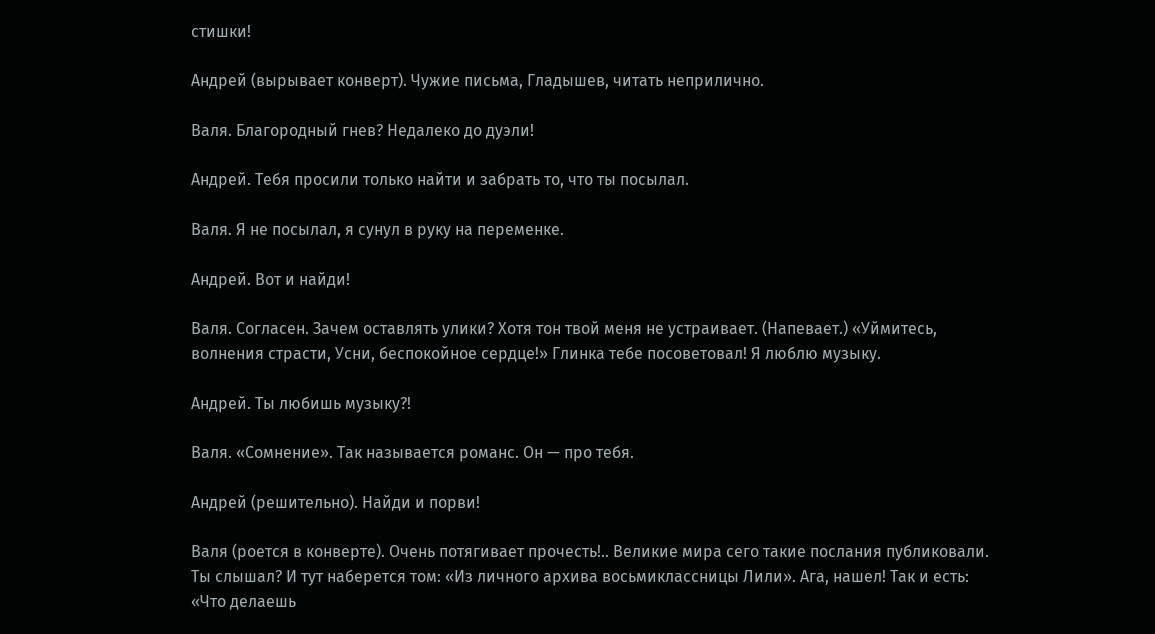стишки!

Андрей (вырывает конверт). Чужие письма, Гладышев, читать неприлично.

Валя. Благородный гнев? Недалеко до дуэли!

Андрей. Тебя просили только найти и забрать то, что ты посылал.

Валя. Я не посылал, я сунул в руку на переменке.

Андрей. Вот и найди!

Валя. Согласен. Зачем оставлять улики? Хотя тон твой меня не устраивает. (Напевает.) «Уймитесь, волнения страсти, Усни, беспокойное сердце!» Глинка тебе посоветовал! Я люблю музыку.

Андрей. Ты любишь музыку?!

Валя. «Сомнение». Так называется романс. Он — про тебя.

Андрей (решительно). Найди и порви!

Валя (роется в конверте). Очень потягивает прочесть!.. Великие мира сего такие послания публиковали. Ты слышал? И тут наберется том: «Из личного архива восьмиклассницы Лили». Ага, нашел! Так и есть: «Что делаешь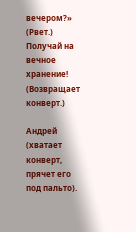вечером?» (Рвет.) Получай на вечное хранение! (Возвращает конверт.)

Андрей (хватает конверт, прячет его под пальто).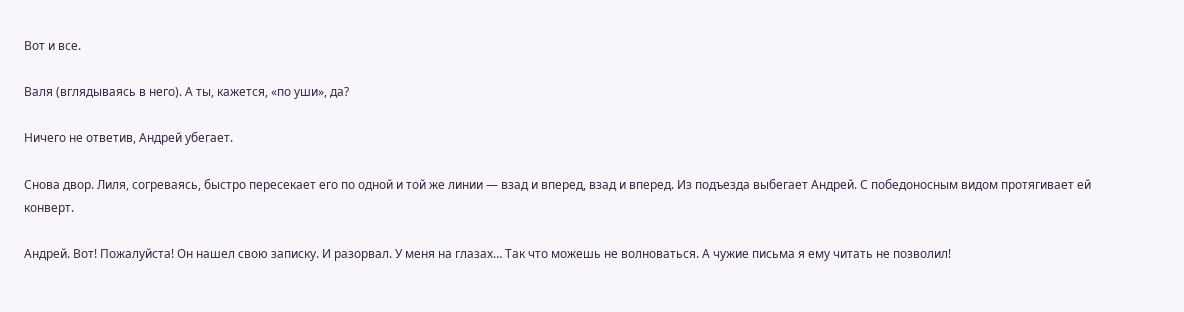Вот и все.

Валя (вглядываясь в него). А ты, кажется, «по уши», да?

Ничего не ответив, Андрей убегает.

Снова двор. Лиля, согреваясь, быстро пересекает его по одной и той же линии — взад и вперед, взад и вперед. Из подъезда выбегает Андрей. С победоносным видом протягивает ей конверт.

Андрей. Вот! Пожалуйста! Он нашел свою записку. И разорвал. У меня на глазах… Так что можешь не волноваться. А чужие письма я ему читать не позволил!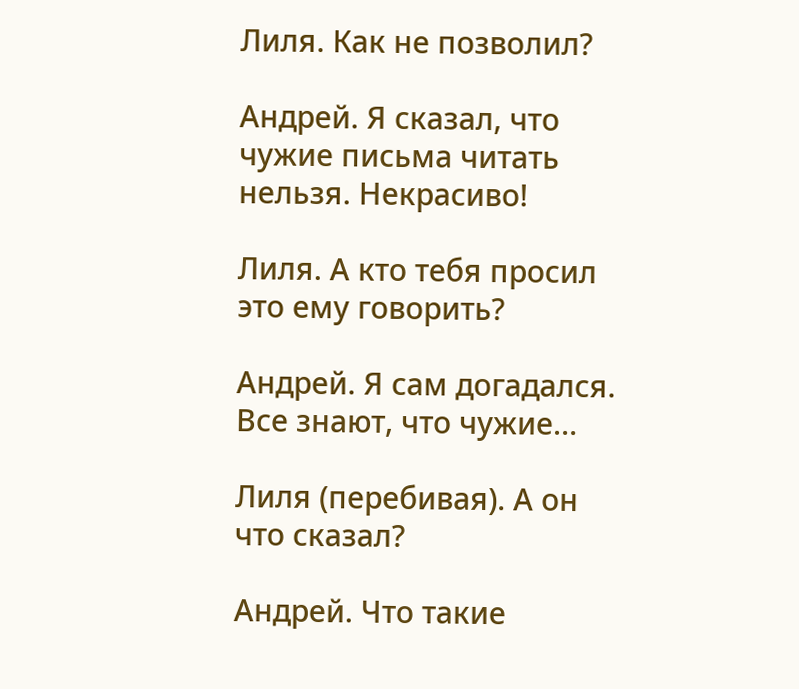Лиля. Как не позволил?

Андрей. Я сказал, что чужие письма читать нельзя. Некрасиво!

Лиля. А кто тебя просил это ему говорить?

Андрей. Я сам догадался. Все знают, что чужие…

Лиля (перебивая). А он что сказал?

Андрей. Что такие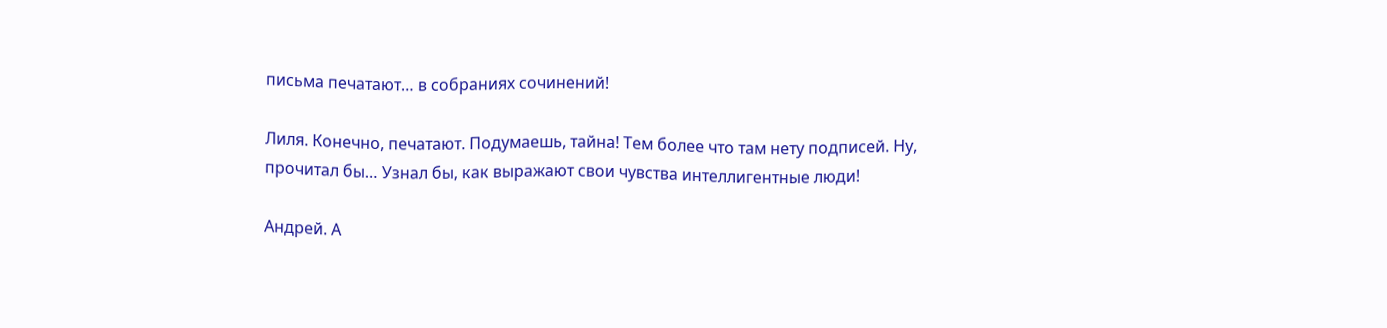письма печатают… в собраниях сочинений!

Лиля. Конечно, печатают. Подумаешь, тайна! Тем более что там нету подписей. Ну, прочитал бы… Узнал бы, как выражают свои чувства интеллигентные люди!

Андрей. А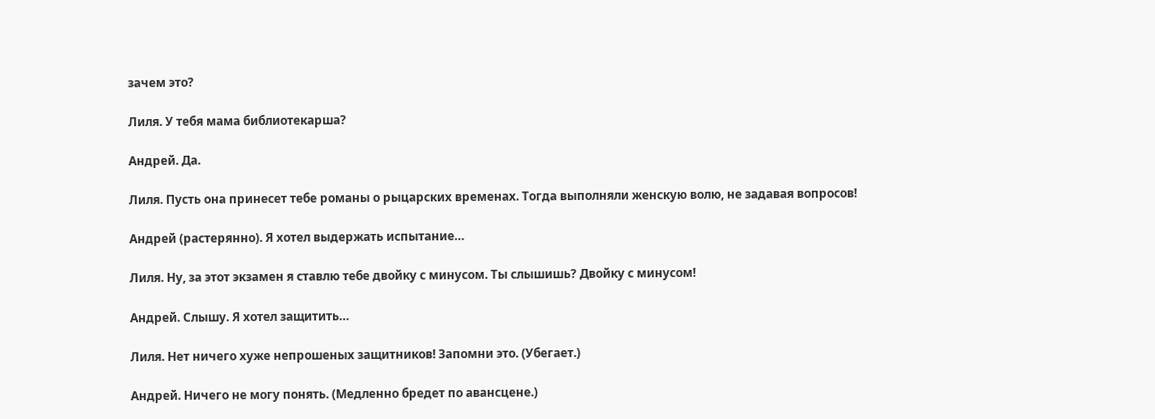зачем это?

Лиля. У тебя мама библиотекарша?

Андрей. Да.

Лиля. Пусть она принесет тебе романы о рыцарских временах. Тогда выполняли женскую волю, не задавая вопросов!

Андрей (растерянно). Я хотел выдержать испытание…

Лиля. Ну, за этот экзамен я ставлю тебе двойку с минусом. Ты слышишь? Двойку с минусом!

Андрей. Слышу. Я хотел защитить…

Лиля. Нет ничего хуже непрошеных защитников! Запомни это. (Убегает.)

Андрей. Ничего не могу понять. (Медленно бредет по авансцене.)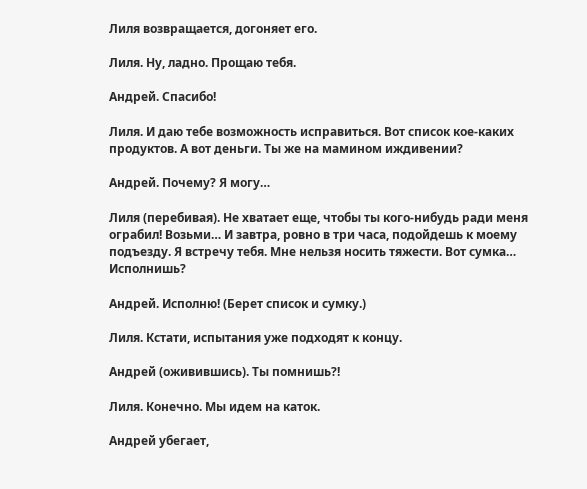Лиля возвращается, догоняет его.

Лиля. Ну, ладно. Прощаю тебя.

Андрей. Спасибо!

Лиля. И даю тебе возможность исправиться. Вот список кое-каких продуктов. А вот деньги. Ты же на мамином иждивении?

Андрей. Почему? Я могу…

Лиля (перебивая). Не хватает еще, чтобы ты кого-нибудь ради меня ограбил! Возьми… И завтра, ровно в три часа, подойдешь к моему подъезду. Я встречу тебя. Мне нельзя носить тяжести. Вот сумка… Исполнишь?

Андрей. Исполню! (Берет список и сумку.)

Лиля. Кстати, испытания уже подходят к концу.

Андрей (оживившись). Ты помнишь?!

Лиля. Конечно. Мы идем на каток.

Андрей убегает,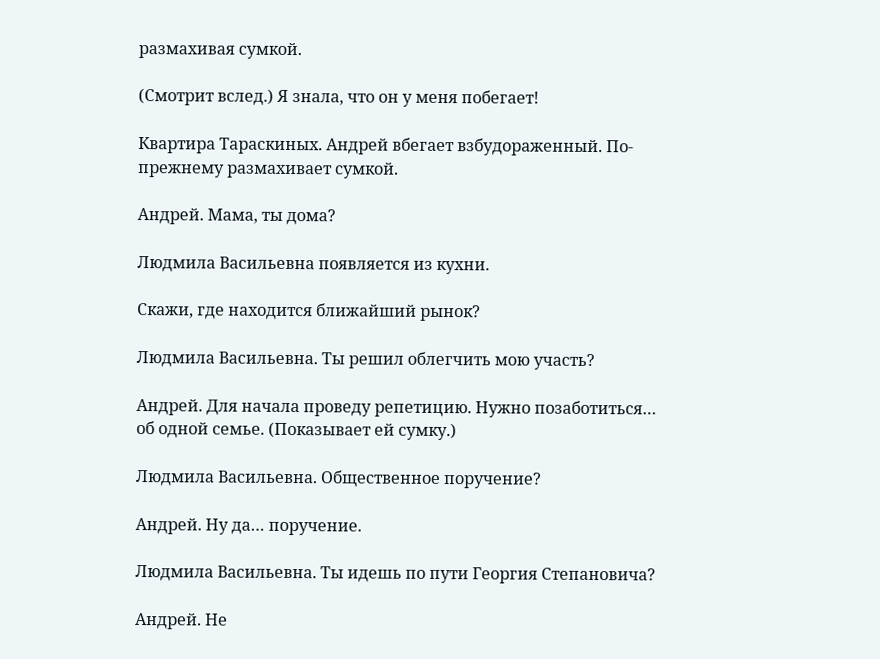размахивая сумкой.

(Смотрит вслед.) Я знала, что он у меня побегает!

Квартира Тараскиных. Андрей вбегает взбудораженный. По-прежнему размахивает сумкой.

Андрей. Мама, ты дома?

Людмила Васильевна появляется из кухни.

Скажи, где находится ближайший рынок?

Людмила Васильевна. Ты решил облегчить мою участь?

Андрей. Для начала проведу репетицию. Нужно позаботиться… об одной семье. (Показывает ей сумку.)

Людмила Васильевна. Общественное поручение?

Андрей. Ну да… поручение.

Людмила Васильевна. Ты идешь по пути Георгия Степановича?

Андрей. Не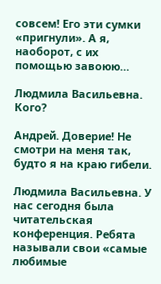совсем! Его эти сумки «пригнули». А я, наоборот, с их помощью завоюю…

Людмила Васильевна. Кого?

Андрей. Доверие! Не смотри на меня так, будто я на краю гибели.

Людмила Васильевна. У нас сегодня была читательская конференция. Ребята называли свои «самые любимые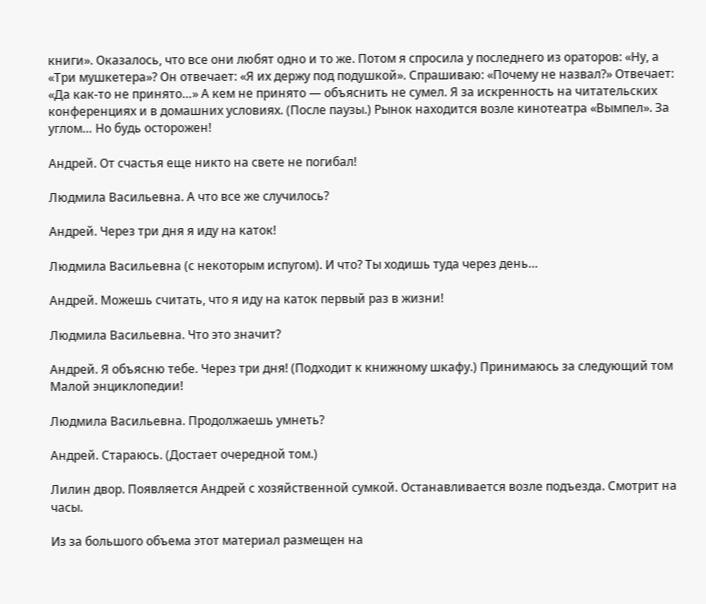книги». Оказалось, что все они любят одно и то же. Потом я спросила у последнего из ораторов: «Ну, а «Три мушкетера»? Он отвечает: «Я их держу под подушкой». Спрашиваю: «Почему не назвал?» Отвечает: «Да как-то не принято…» А кем не принято — объяснить не сумел. Я за искренность на читательских конференциях и в домашних условиях. (После паузы.) Рынок находится возле кинотеатра «Вымпел». За углом… Но будь осторожен!

Андрей. От счастья еще никто на свете не погибал!

Людмила Васильевна. А что все же случилось?

Андрей. Через три дня я иду на каток!

Людмила Васильевна (с некоторым испугом). И что? Ты ходишь туда через день…

Андрей. Можешь считать, что я иду на каток первый раз в жизни!

Людмила Васильевна. Что это значит?

Андрей. Я объясню тебе. Через три дня! (Подходит к книжному шкафу.) Принимаюсь за следующий том Малой энциклопедии!

Людмила Васильевна. Продолжаешь умнеть?

Андрей. Стараюсь. (Достает очередной том.)

Лилин двор. Появляется Андрей с хозяйственной сумкой. Останавливается возле подъезда. Смотрит на часы.

Из за большого объема этот материал размещен на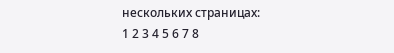нескольких страницах:
1 2 3 4 5 6 7 8